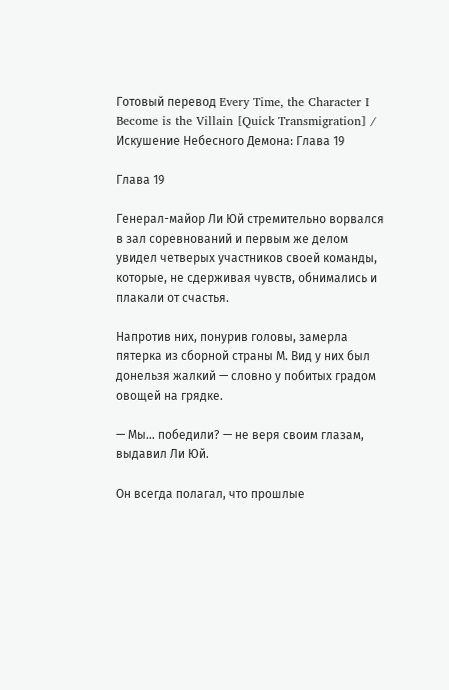Готовый перевод Every Time, the Character I Become is the Villain [Quick Transmigration] / Искушение Небесного Демона: Глава 19

Глава 19

Генерал-майор Ли Юй стремительно ворвался в зал соревнований и первым же делом увидел четверых участников своей команды, которые, не сдерживая чувств, обнимались и плакали от счастья.

Напротив них, понурив головы, замерла пятерка из сборной страны М. Вид у них был донельзя жалкий — словно у побитых градом овощей на грядке.

— Мы... победили? — не веря своим глазам, выдавил Ли Юй.

Он всегда полагал, что прошлые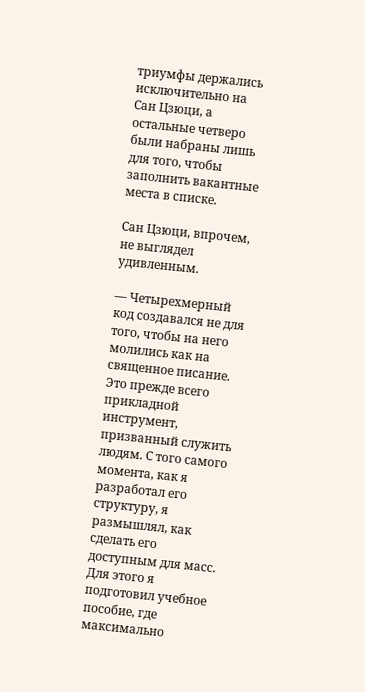триумфы держались исключительно на Сан Цзюци, а остальные четверо были набраны лишь для того, чтобы заполнить вакантные места в списке.

Сан Цзюци, впрочем, не выглядел удивленным.

— Четырехмерный код создавался не для того, чтобы на него молились как на священное писание. Это прежде всего прикладной инструмент, призванный служить людям. С того самого момента, как я разработал его структуру, я размышлял, как сделать его доступным для масс. Для этого я подготовил учебное пособие, где максимально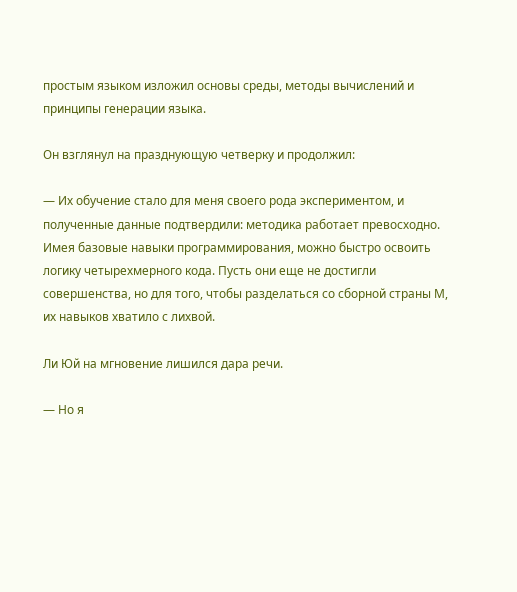простым языком изложил основы среды, методы вычислений и принципы генерации языка.

Он взглянул на празднующую четверку и продолжил:

— Их обучение стало для меня своего рода экспериментом, и полученные данные подтвердили: методика работает превосходно. Имея базовые навыки программирования, можно быстро освоить логику четырехмерного кода. Пусть они еще не достигли совершенства, но для того, чтобы разделаться со сборной страны М, их навыков хватило с лихвой.

Ли Юй на мгновение лишился дара речи.

— Но я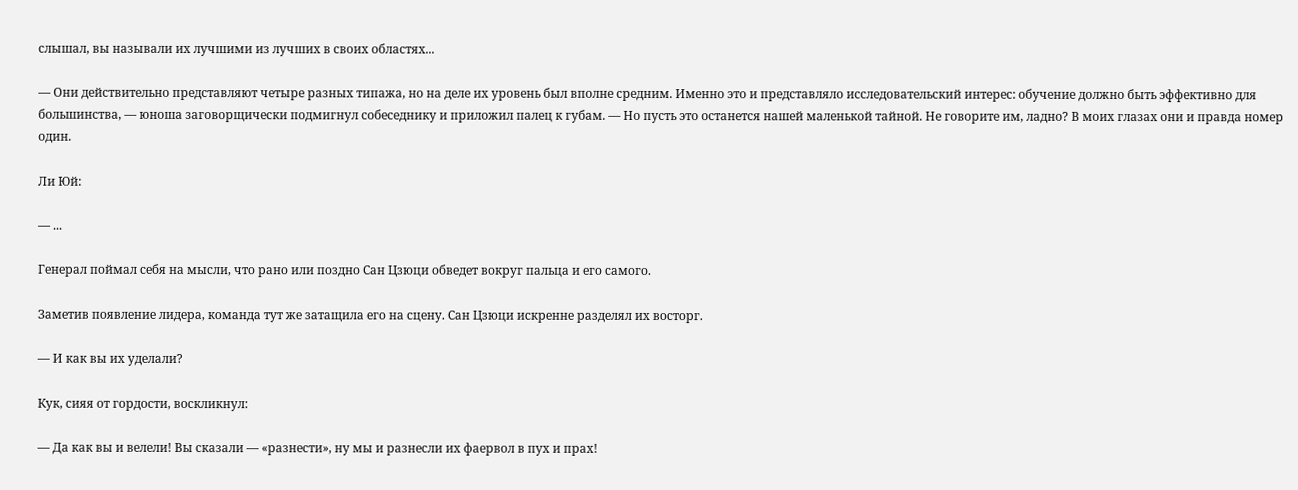слышал, вы называли их лучшими из лучших в своих областях...

— Они действительно представляют четыре разных типажа, но на деле их уровень был вполне средним. Именно это и представляло исследовательский интерес: обучение должно быть эффективно для большинства, — юноша заговорщически подмигнул собеседнику и приложил палец к губам. — Но пусть это останется нашей маленькой тайной. Не говорите им, ладно? В моих глазах они и правда номер один.

Ли Юй:

— ...

Генерал поймал себя на мысли, что рано или поздно Сан Цзюци обведет вокруг пальца и его самого.

Заметив появление лидера, команда тут же затащила его на сцену. Сан Цзюци искренне разделял их восторг.

— И как вы их уделали?

Кук, сияя от гордости, воскликнул:

— Да как вы и велели! Вы сказали — «разнести», ну мы и разнесли их фаервол в пух и прах!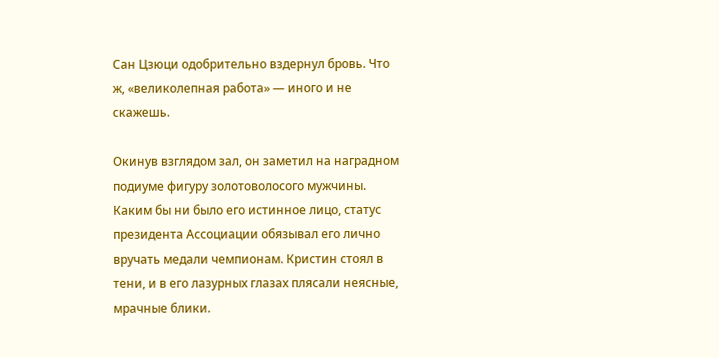Сан Цзюци одобрительно вздернул бровь. Что ж, «великолепная работа» — иного и не скажешь.

Окинув взглядом зал, он заметил на наградном подиуме фигуру золотоволосого мужчины. Каким бы ни было его истинное лицо, статус президента Ассоциации обязывал его лично вручать медали чемпионам. Кристин стоял в тени, и в его лазурных глазах плясали неясные, мрачные блики.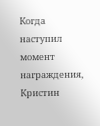Когда наступил момент награждения, Кристин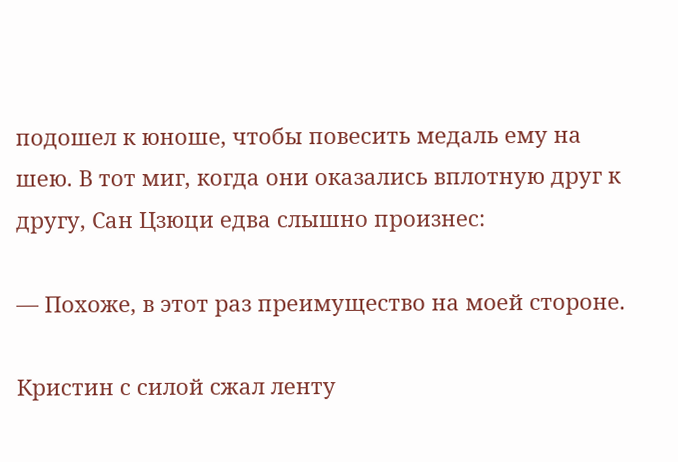подошел к юноше, чтобы повесить медаль ему на шею. В тот миг, когда они оказались вплотную друг к другу, Сан Цзюци едва слышно произнес:

— Похоже, в этот раз преимущество на моей стороне.

Кристин с силой сжал ленту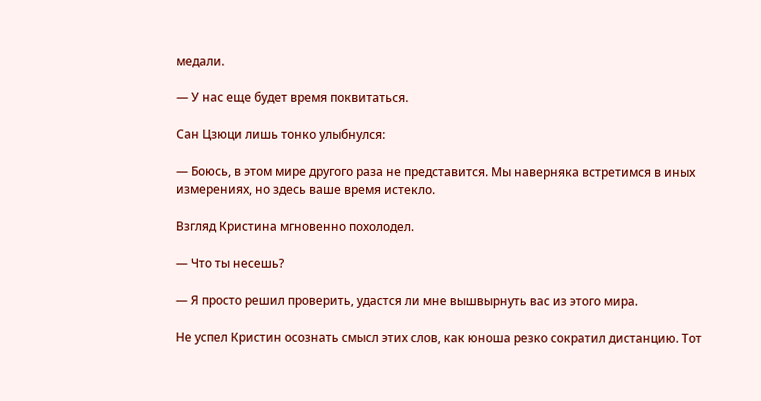медали.

— У нас еще будет время поквитаться.

Сан Цзюци лишь тонко улыбнулся:

— Боюсь, в этом мире другого раза не представится. Мы наверняка встретимся в иных измерениях, но здесь ваше время истекло.

Взгляд Кристина мгновенно похолодел.

— Что ты несешь?

— Я просто решил проверить, удастся ли мне вышвырнуть вас из этого мира.

Не успел Кристин осознать смысл этих слов, как юноша резко сократил дистанцию. Тот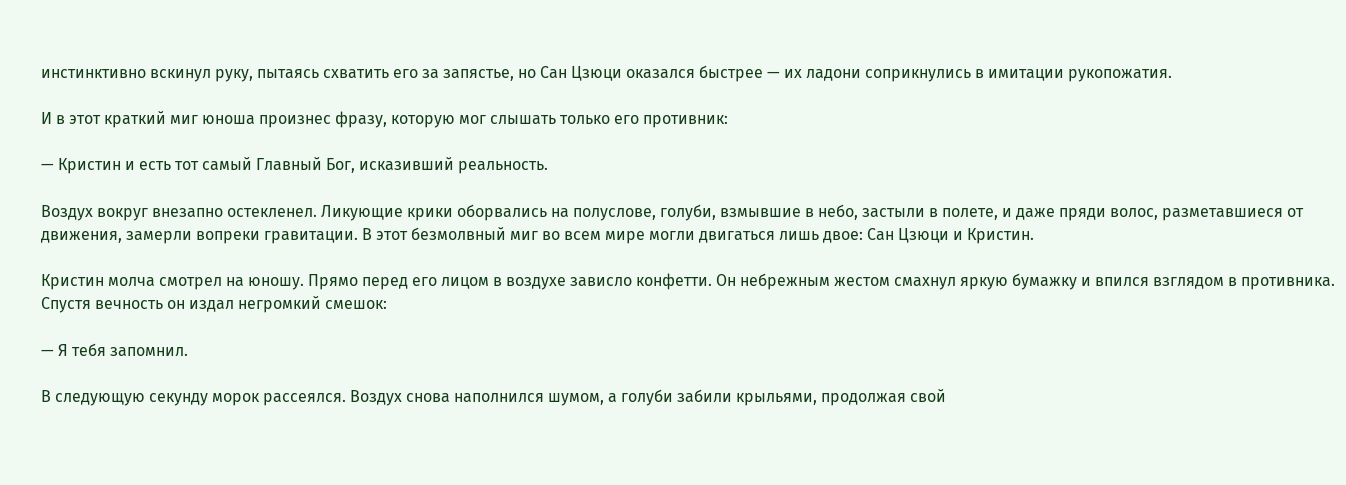инстинктивно вскинул руку, пытаясь схватить его за запястье, но Сан Цзюци оказался быстрее — их ладони соприкнулись в имитации рукопожатия.

И в этот краткий миг юноша произнес фразу, которую мог слышать только его противник:

— Кристин и есть тот самый Главный Бог, исказивший реальность.

Воздух вокруг внезапно остекленел. Ликующие крики оборвались на полуслове, голуби, взмывшие в небо, застыли в полете, и даже пряди волос, разметавшиеся от движения, замерли вопреки гравитации. В этот безмолвный миг во всем мире могли двигаться лишь двое: Сан Цзюци и Кристин.

Кристин молча смотрел на юношу. Прямо перед его лицом в воздухе зависло конфетти. Он небрежным жестом смахнул яркую бумажку и впился взглядом в противника. Спустя вечность он издал негромкий смешок:

— Я тебя запомнил.

В следующую секунду морок рассеялся. Воздух снова наполнился шумом, а голуби забили крыльями, продолжая свой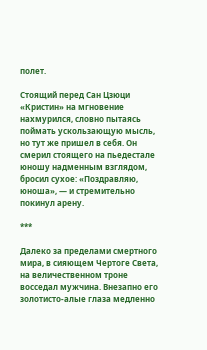полет.

Стоящий перед Сан Цзюци «Кристин» на мгновение нахмурился, словно пытаясь поймать ускользающую мысль, но тут же пришел в себя. Он смерил стоящего на пьедестале юношу надменным взглядом, бросил сухое: «Поздравляю, юноша», — и стремительно покинул арену.

***

Далеко за пределами смертного мира, в сияющем Чертоге Света, на величественном троне восседал мужчина. Внезапно его золотисто-алые глаза медленно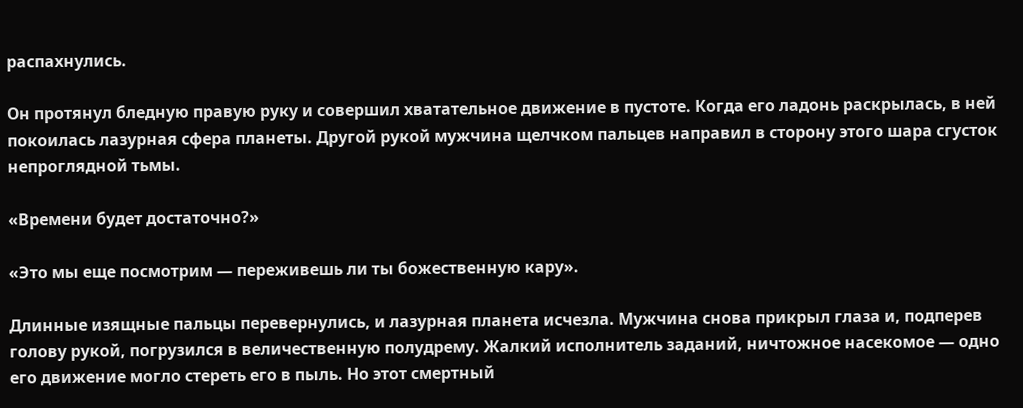распахнулись.

Он протянул бледную правую руку и совершил хватательное движение в пустоте. Когда его ладонь раскрылась, в ней покоилась лазурная сфера планеты. Другой рукой мужчина щелчком пальцев направил в сторону этого шара сгусток непроглядной тьмы.

«Времени будет достаточно?»

«Это мы еще посмотрим — переживешь ли ты божественную кару».

Длинные изящные пальцы перевернулись, и лазурная планета исчезла. Мужчина снова прикрыл глаза и, подперев голову рукой, погрузился в величественную полудрему. Жалкий исполнитель заданий, ничтожное насекомое — одно его движение могло стереть его в пыль. Но этот смертный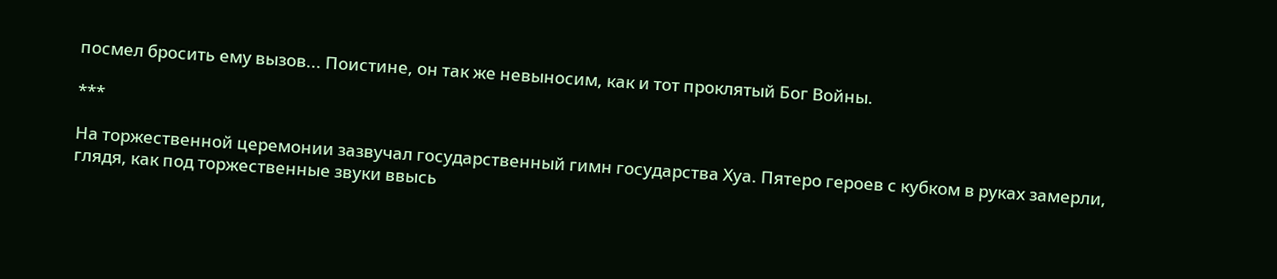посмел бросить ему вызов... Поистине, он так же невыносим, как и тот проклятый Бог Войны.

***

На торжественной церемонии зазвучал государственный гимн государства Хуа. Пятеро героев с кубком в руках замерли, глядя, как под торжественные звуки ввысь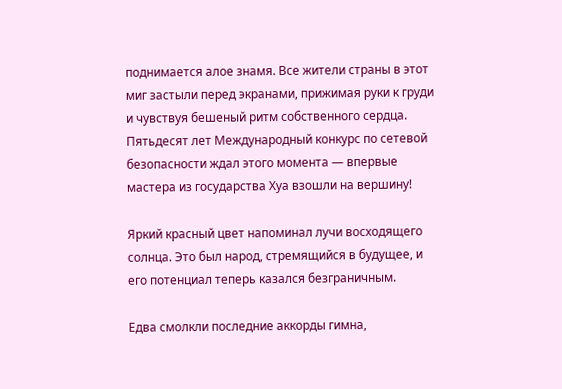поднимается алое знамя. Все жители страны в этот миг застыли перед экранами, прижимая руки к груди и чувствуя бешеный ритм собственного сердца. Пятьдесят лет Международный конкурс по сетевой безопасности ждал этого момента — впервые мастера из государства Хуа взошли на вершину!

Яркий красный цвет напоминал лучи восходящего солнца. Это был народ, стремящийся в будущее, и его потенциал теперь казался безграничным.

Едва смолкли последние аккорды гимна,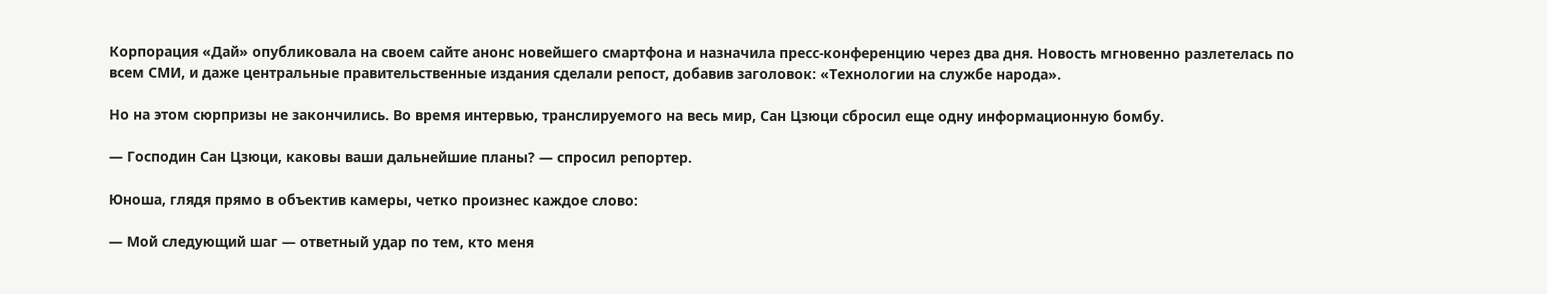Корпорация «Дай» опубликовала на своем сайте анонс новейшего смартфона и назначила пресс-конференцию через два дня. Новость мгновенно разлетелась по всем СМИ, и даже центральные правительственные издания сделали репост, добавив заголовок: «Технологии на службе народа».

Но на этом сюрпризы не закончились. Во время интервью, транслируемого на весь мир, Сан Цзюци сбросил еще одну информационную бомбу.

— Господин Сан Цзюци, каковы ваши дальнейшие планы? — спросил репортер.

Юноша, глядя прямо в объектив камеры, четко произнес каждое слово:

— Мой следующий шаг — ответный удар по тем, кто меня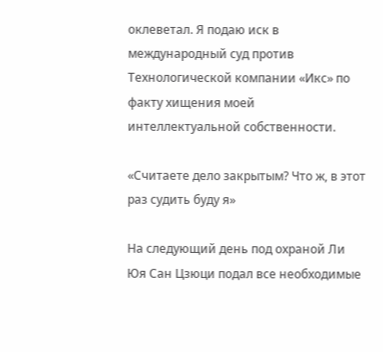оклеветал. Я подаю иск в международный суд против Технологической компании «Икс» по факту хищения моей интеллектуальной собственности.

«Считаете дело закрытым? Что ж, в этот раз судить буду я»

На следующий день под охраной Ли Юя Сан Цзюци подал все необходимые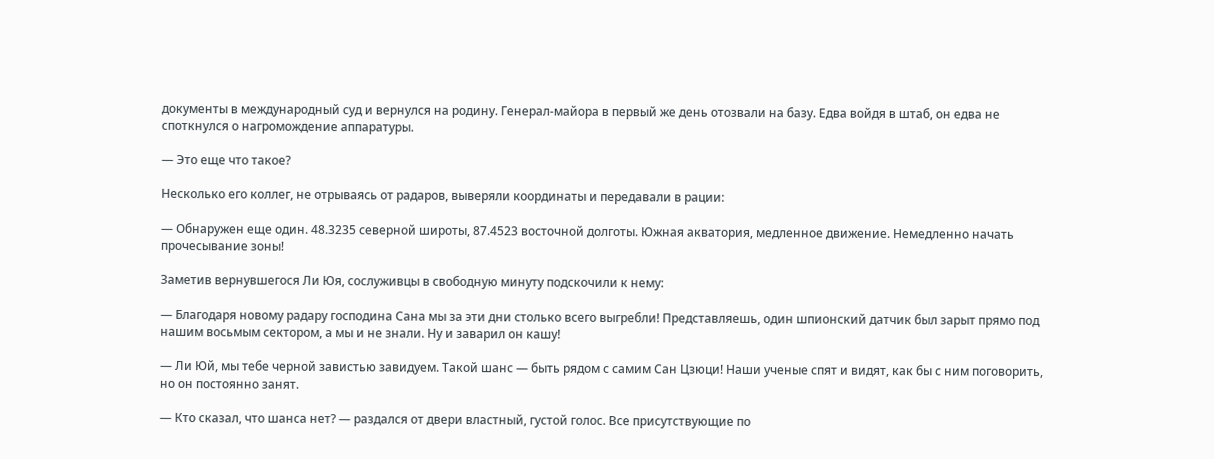документы в международный суд и вернулся на родину. Генерал-майора в первый же день отозвали на базу. Едва войдя в штаб, он едва не споткнулся о нагромождение аппаратуры.

— Это еще что такое?

Несколько его коллег, не отрываясь от радаров, выверяли координаты и передавали в рации:

— Обнаружен еще один. 48.3235 северной широты, 87.4523 восточной долготы. Южная акватория, медленное движение. Немедленно начать прочесывание зоны!

Заметив вернувшегося Ли Юя, сослуживцы в свободную минуту подскочили к нему:

— Благодаря новому радару господина Сана мы за эти дни столько всего выгребли! Представляешь, один шпионский датчик был зарыт прямо под нашим восьмым сектором, а мы и не знали. Ну и заварил он кашу!

— Ли Юй, мы тебе черной завистью завидуем. Такой шанс — быть рядом с самим Сан Цзюци! Наши ученые спят и видят, как бы с ним поговорить, но он постоянно занят.

— Кто сказал, что шанса нет? — раздался от двери властный, густой голос. Все присутствующие по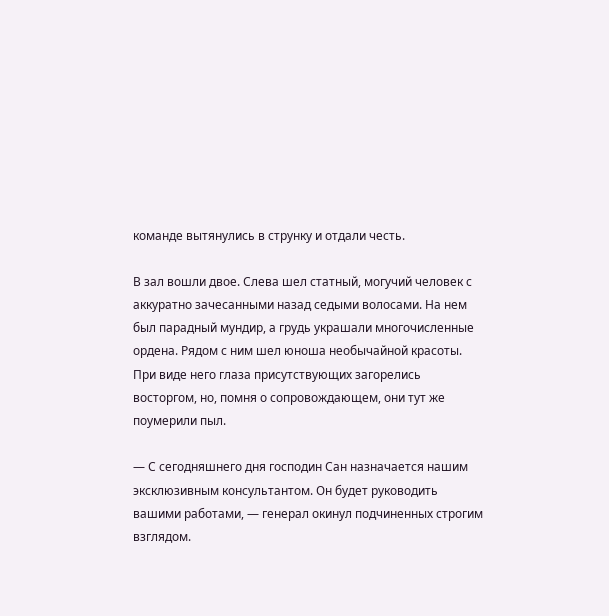команде вытянулись в струнку и отдали честь.

В зал вошли двое. Слева шел статный, могучий человек с аккуратно зачесанными назад седыми волосами. На нем был парадный мундир, а грудь украшали многочисленные ордена. Рядом с ним шел юноша необычайной красоты. При виде него глаза присутствующих загорелись восторгом, но, помня о сопровождающем, они тут же поумерили пыл.

— С сегодняшнего дня господин Сан назначается нашим эксклюзивным консультантом. Он будет руководить вашими работами, — генерал окинул подчиненных строгим взглядом.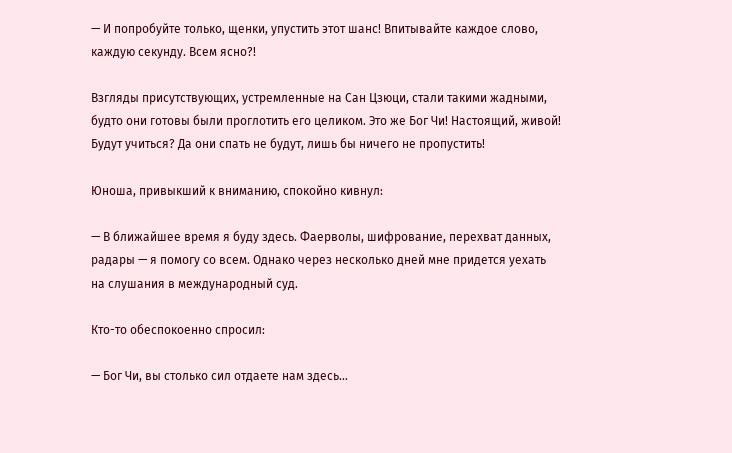— И попробуйте только, щенки, упустить этот шанс! Впитывайте каждое слово, каждую секунду. Всем ясно?!

Взгляды присутствующих, устремленные на Сан Цзюци, стали такими жадными, будто они готовы были проглотить его целиком. Это же Бог Чи! Настоящий, живой! Будут учиться? Да они спать не будут, лишь бы ничего не пропустить!

Юноша, привыкший к вниманию, спокойно кивнул:

— В ближайшее время я буду здесь. Фаерволы, шифрование, перехват данных, радары — я помогу со всем. Однако через несколько дней мне придется уехать на слушания в международный суд.

Кто-то обеспокоенно спросил:

— Бог Чи, вы столько сил отдаете нам здесь...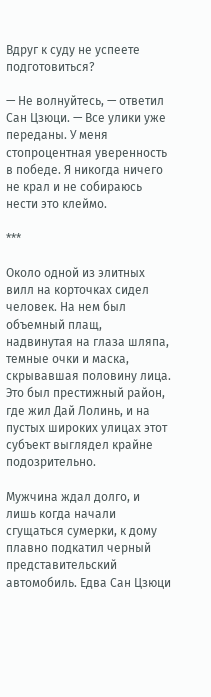Вдруг к суду не успеете подготовиться?

— Не волнуйтесь, — ответил Сан Цзюци. — Все улики уже переданы. У меня стопроцентная уверенность в победе. Я никогда ничего не крал и не собираюсь нести это клеймо.

***

Около одной из элитных вилл на корточках сидел человек. На нем был объемный плащ, надвинутая на глаза шляпа, темные очки и маска, скрывавшая половину лица. Это был престижный район, где жил Дай Лолинь, и на пустых широких улицах этот субъект выглядел крайне подозрительно.

Мужчина ждал долго, и лишь когда начали сгущаться сумерки, к дому плавно подкатил черный представительский автомобиль. Едва Сан Цзюци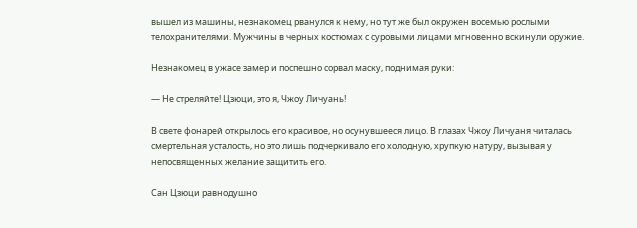вышел из машины, незнакомец рванулся к нему, но тут же был окружен восемью рослыми телохранителями. Мужчины в черных костюмах с суровыми лицами мгновенно вскинули оружие.

Незнакомец в ужасе замер и поспешно сорвал маску, поднимая руки:

— Не стреляйте! Цзюци, это я, Чжоу Личуань!

В свете фонарей открылось его красивое, но осунувшееся лицо. В глазах Чжоу Личуаня читалась смертельная усталость, но это лишь подчеркивало его холодную, хрупкую натуру, вызывая у непосвященных желание защитить его.

Сан Цзюци равнодушно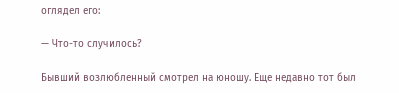оглядел его:

— Что-то случилось?

Бывший возлюбленный смотрел на юношу. Еще недавно тот был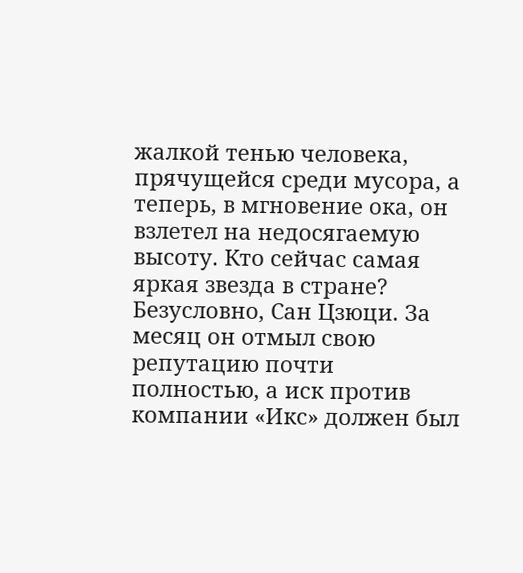жалкой тенью человека, прячущейся среди мусора, а теперь, в мгновение ока, он взлетел на недосягаемую высоту. Кто сейчас самая яркая звезда в стране? Безусловно, Сан Цзюци. За месяц он отмыл свою репутацию почти полностью, а иск против компании «Икс» должен был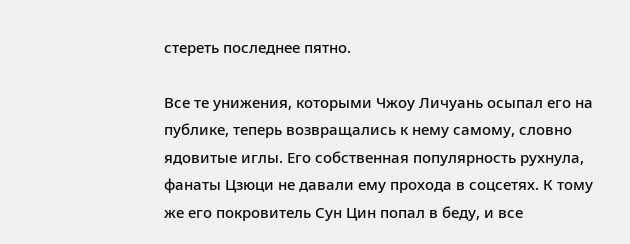стереть последнее пятно.

Все те унижения, которыми Чжоу Личуань осыпал его на публике, теперь возвращались к нему самому, словно ядовитые иглы. Его собственная популярность рухнула, фанаты Цзюци не давали ему прохода в соцсетях. К тому же его покровитель Сун Цин попал в беду, и все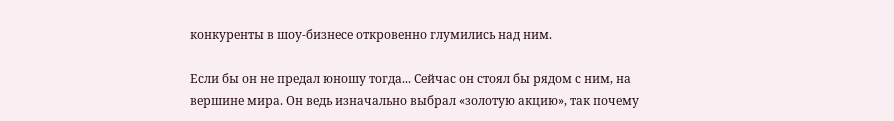конкуренты в шоу-бизнесе откровенно глумились над ним.

Если бы он не предал юношу тогда... Сейчас он стоял бы рядом с ним, на вершине мира. Он ведь изначально выбрал «золотую акцию», так почему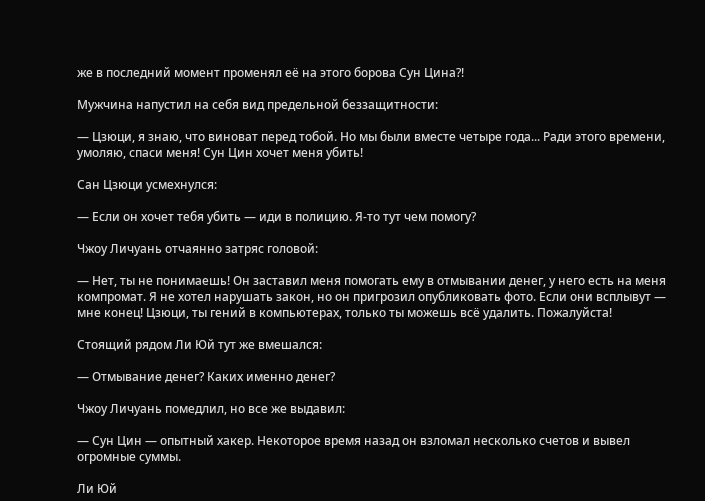же в последний момент променял её на этого борова Сун Цина?!

Мужчина напустил на себя вид предельной беззащитности:

— Цзюци, я знаю, что виноват перед тобой. Но мы были вместе четыре года... Ради этого времени, умоляю, спаси меня! Сун Цин хочет меня убить!

Сан Цзюци усмехнулся:

— Если он хочет тебя убить — иди в полицию. Я-то тут чем помогу?

Чжоу Личуань отчаянно затряс головой:

— Нет, ты не понимаешь! Он заставил меня помогать ему в отмывании денег, у него есть на меня компромат. Я не хотел нарушать закон, но он пригрозил опубликовать фото. Если они всплывут — мне конец! Цзюци, ты гений в компьютерах, только ты можешь всё удалить. Пожалуйста!

Стоящий рядом Ли Юй тут же вмешался:

— Отмывание денег? Каких именно денег?

Чжоу Личуань помедлил, но все же выдавил:

— Сун Цин — опытный хакер. Некоторое время назад он взломал несколько счетов и вывел огромные суммы.

Ли Юй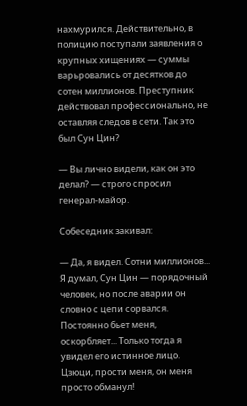нахмурился. Действительно, в полицию поступали заявления о крупных хищениях — суммы варьровались от десятков до сотен миллионов. Преступник действовал профессионально, не оставляя следов в сети. Так это был Сун Цин?

— Вы лично видели, как он это делал? — строго спросил генерал-майор.

Собеседник закивал:

— Да, я видел. Сотни миллионов... Я думал, Сун Цин — порядочный человек, но после аварии он словно с цепи сорвался. Постоянно бьет меня, оскорбляет... Только тогда я увидел его истинное лицо. Цзюци, прости меня, он меня просто обманул!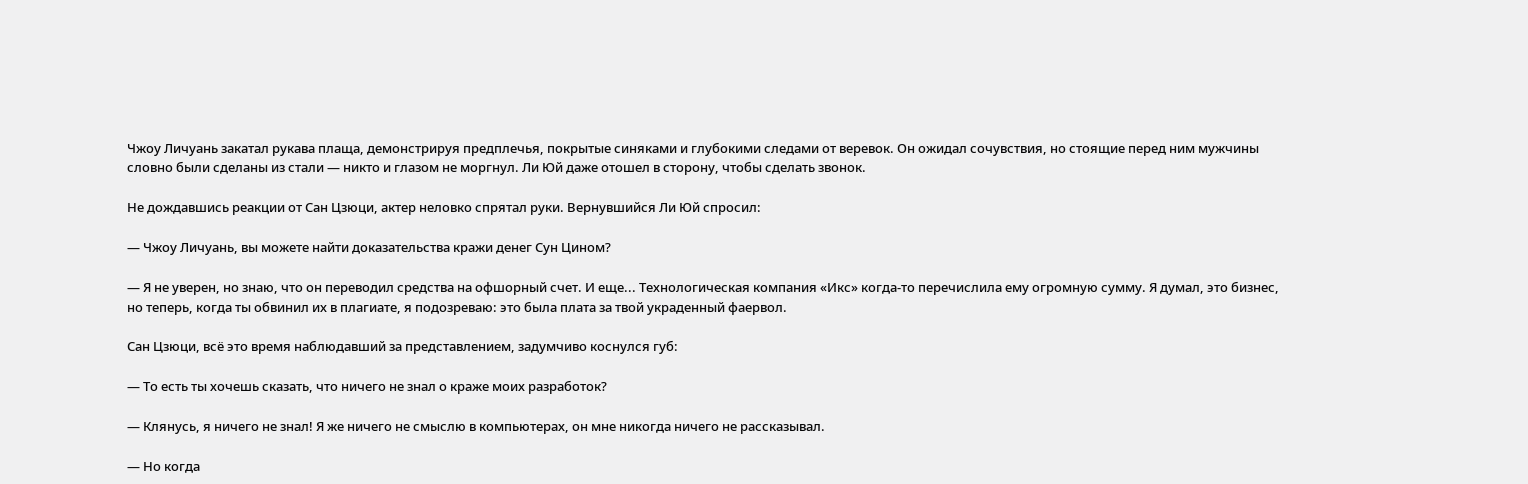Чжоу Личуань закатал рукава плаща, демонстрируя предплечья, покрытые синяками и глубокими следами от веревок. Он ожидал сочувствия, но стоящие перед ним мужчины словно были сделаны из стали — никто и глазом не моргнул. Ли Юй даже отошел в сторону, чтобы сделать звонок.

Не дождавшись реакции от Сан Цзюци, актер неловко спрятал руки. Вернувшийся Ли Юй спросил:

— Чжоу Личуань, вы можете найти доказательства кражи денег Сун Цином?

— Я не уверен, но знаю, что он переводил средства на офшорный счет. И еще... Технологическая компания «Икс» когда-то перечислила ему огромную сумму. Я думал, это бизнес, но теперь, когда ты обвинил их в плагиате, я подозреваю: это была плата за твой украденный фаервол.

Сан Цзюци, всё это время наблюдавший за представлением, задумчиво коснулся губ:

— То есть ты хочешь сказать, что ничего не знал о краже моих разработок?

— Клянусь, я ничего не знал! Я же ничего не смыслю в компьютерах, он мне никогда ничего не рассказывал.

— Но когда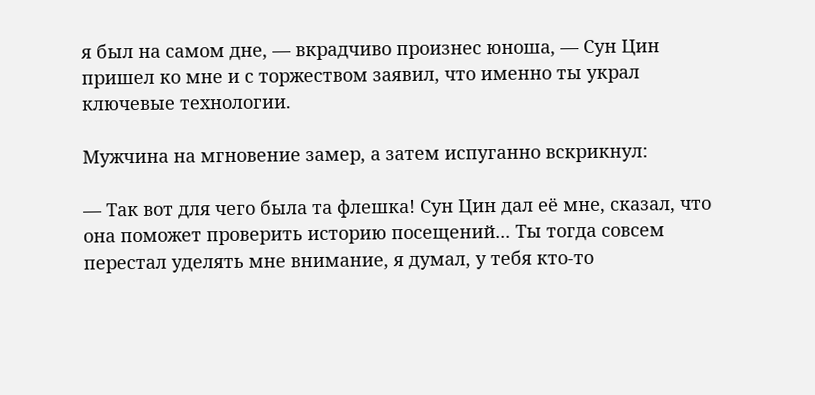я был на самом дне, — вкрадчиво произнес юноша, — Сун Цин пришел ко мне и с торжеством заявил, что именно ты украл ключевые технологии.

Мужчина на мгновение замер, а затем испуганно вскрикнул:

— Так вот для чего была та флешка! Сун Цин дал её мне, сказал, что она поможет проверить историю посещений... Ты тогда совсем перестал уделять мне внимание, я думал, у тебя кто-то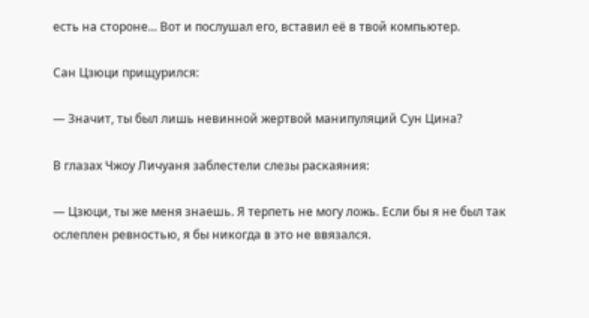есть на стороне... Вот и послушал его, вставил её в твой компьютер.

Сан Цзюци прищурился:

— Значит, ты был лишь невинной жертвой манипуляций Сун Цина?

В глазах Чжоу Личуаня заблестели слезы раскаяния:

— Цзюци, ты же меня знаешь. Я терпеть не могу ложь. Если бы я не был так ослеплен ревностью, я бы никогда в это не ввязался.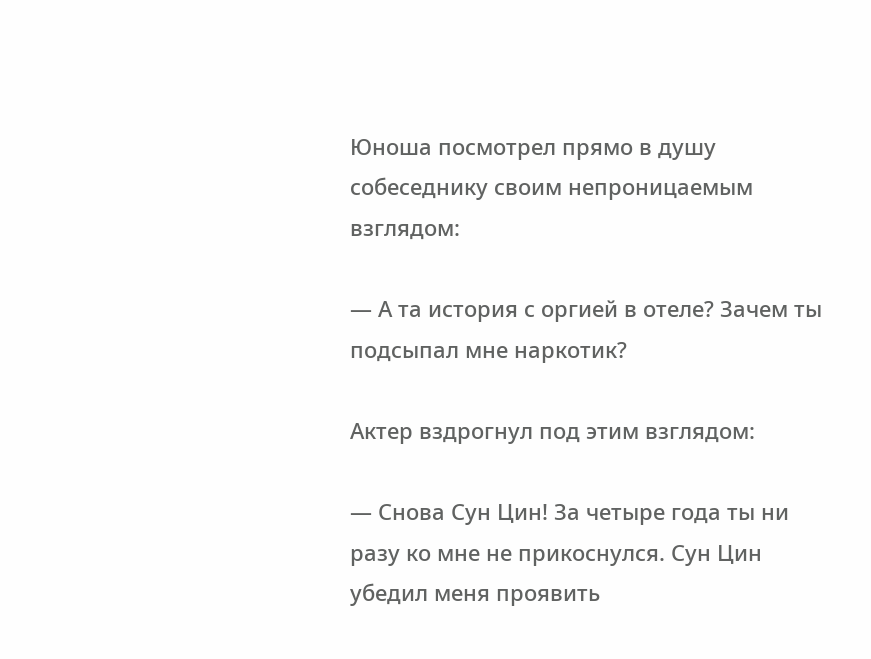Юноша посмотрел прямо в душу собеседнику своим непроницаемым взглядом:

— А та история с оргией в отеле? Зачем ты подсыпал мне наркотик?

Актер вздрогнул под этим взглядом:

— Снова Сун Цин! За четыре года ты ни разу ко мне не прикоснулся. Сун Цин убедил меня проявить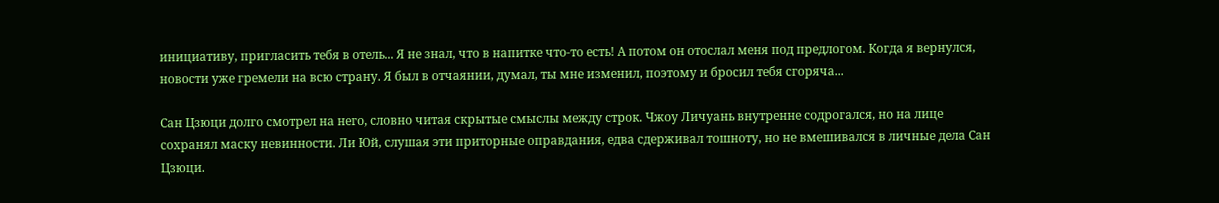инициативу, пригласить тебя в отель... Я не знал, что в напитке что-то есть! А потом он отослал меня под предлогом. Когда я вернулся, новости уже гремели на всю страну. Я был в отчаянии, думал, ты мне изменил, поэтому и бросил тебя сгоряча...

Сан Цзюци долго смотрел на него, словно читая скрытые смыслы между строк. Чжоу Личуань внутренне содрогался, но на лице сохранял маску невинности. Ли Юй, слушая эти приторные оправдания, едва сдерживал тошноту, но не вмешивался в личные дела Сан Цзюци.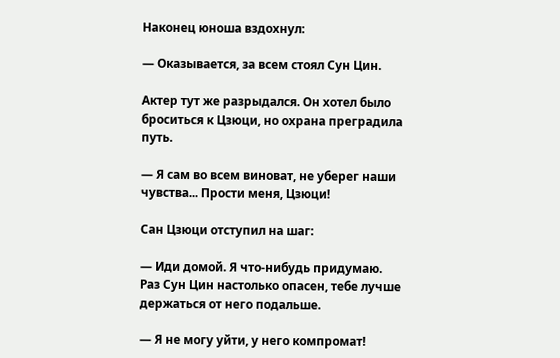Наконец юноша вздохнул:

— Оказывается, за всем стоял Сун Цин.

Актер тут же разрыдался. Он хотел было броситься к Цзюци, но охрана преградила путь.

— Я сам во всем виноват, не уберег наши чувства... Прости меня, Цзюци!

Сан Цзюци отступил на шаг:

— Иди домой. Я что-нибудь придумаю. Раз Сун Цин настолько опасен, тебе лучше держаться от него подальше.

— Я не могу уйти, у него компромат!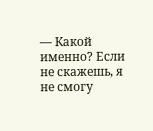— Какой именно? Если не скажешь, я не смогу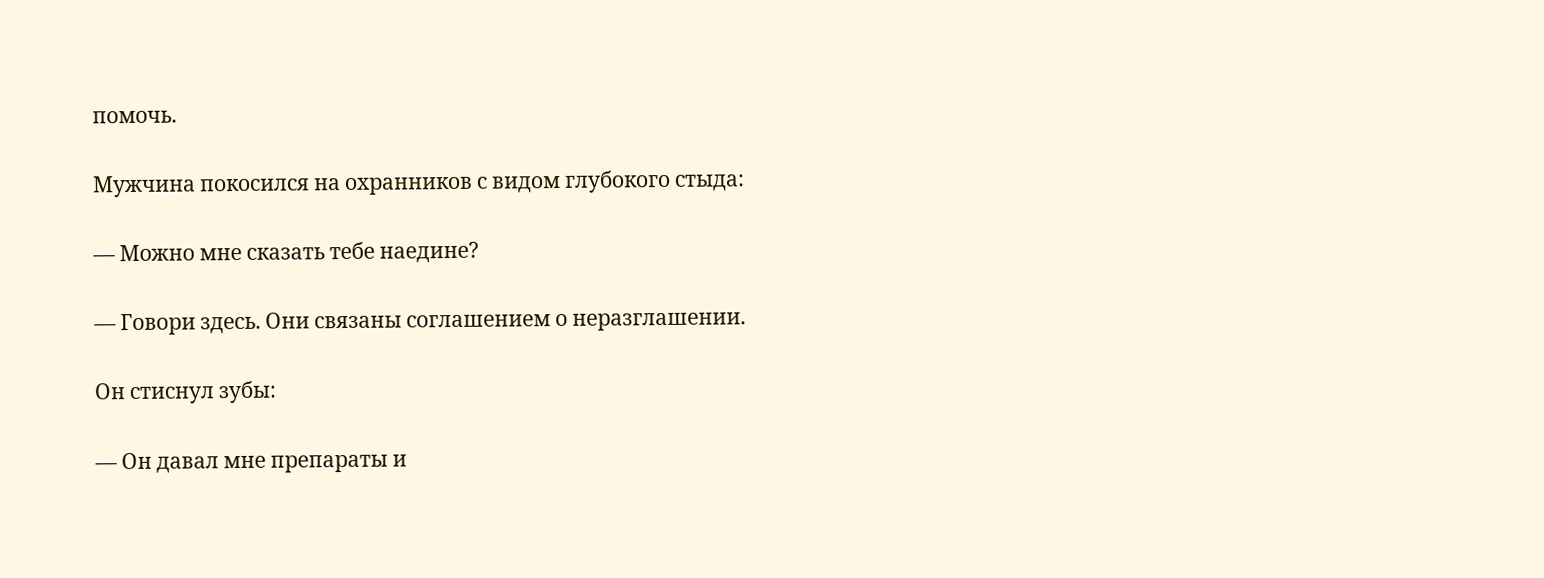помочь.

Мужчина покосился на охранников с видом глубокого стыда:

— Можно мне сказать тебе наедине?

— Говори здесь. Они связаны соглашением о неразглашении.

Он стиснул зубы:

— Он давал мне препараты и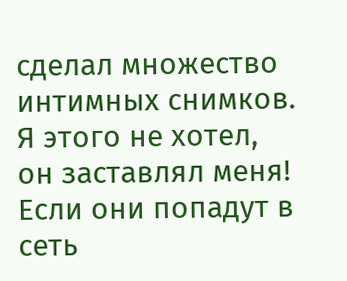сделал множество интимных снимков. Я этого не хотел, он заставлял меня! Если они попадут в сеть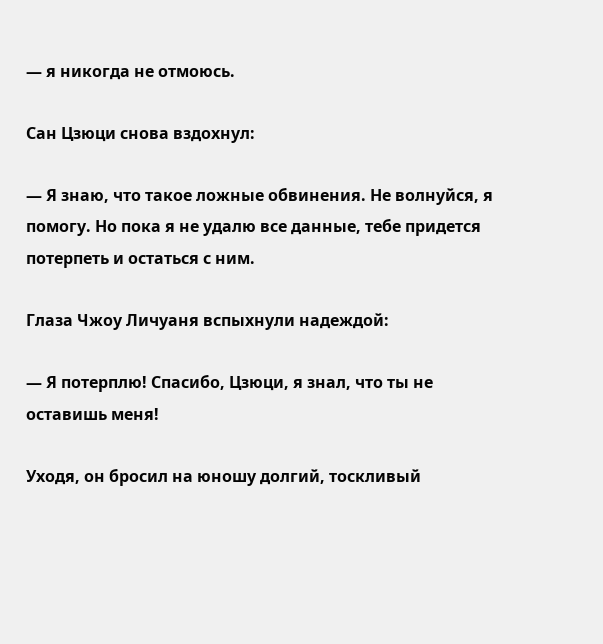— я никогда не отмоюсь.

Сан Цзюци снова вздохнул:

— Я знаю, что такое ложные обвинения. Не волнуйся, я помогу. Но пока я не удалю все данные, тебе придется потерпеть и остаться с ним.

Глаза Чжоу Личуаня вспыхнули надеждой:

— Я потерплю! Спасибо, Цзюци, я знал, что ты не оставишь меня!

Уходя, он бросил на юношу долгий, тоскливый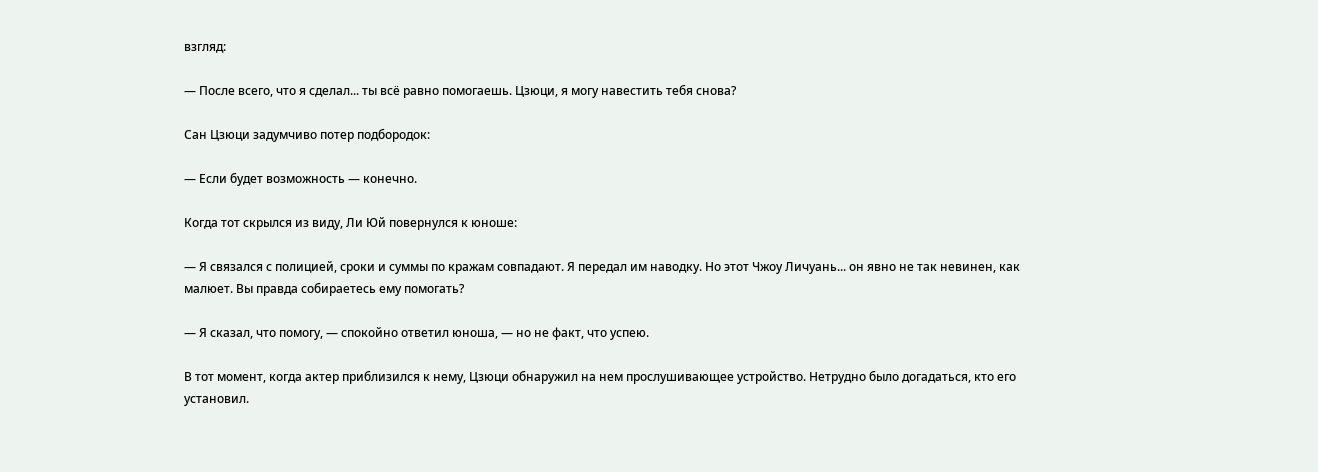взгляд:

— После всего, что я сделал... ты всё равно помогаешь. Цзюци, я могу навестить тебя снова?

Сан Цзюци задумчиво потер подбородок:

— Если будет возможность — конечно.

Когда тот скрылся из виду, Ли Юй повернулся к юноше:

— Я связался с полицией, сроки и суммы по кражам совпадают. Я передал им наводку. Но этот Чжоу Личуань... он явно не так невинен, как малюет. Вы правда собираетесь ему помогать?

— Я сказал, что помогу, — спокойно ответил юноша, — но не факт, что успею.

В тот момент, когда актер приблизился к нему, Цзюци обнаружил на нем прослушивающее устройство. Нетрудно было догадаться, кто его установил.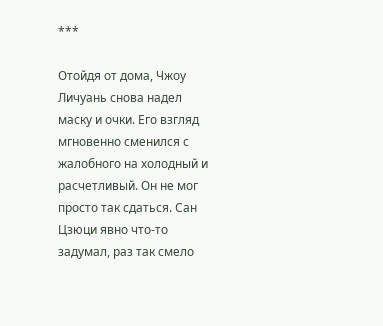***

Отойдя от дома, Чжоу Личуань снова надел маску и очки. Его взгляд мгновенно сменился с жалобного на холодный и расчетливый. Он не мог просто так сдаться. Сан Цзюци явно что-то задумал, раз так смело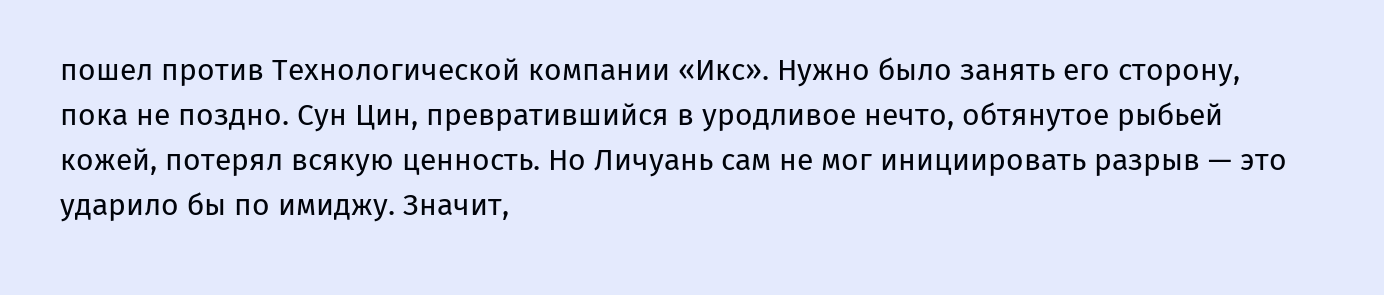пошел против Технологической компании «Икс». Нужно было занять его сторону, пока не поздно. Сун Цин, превратившийся в уродливое нечто, обтянутое рыбьей кожей, потерял всякую ценность. Но Личуань сам не мог инициировать разрыв — это ударило бы по имиджу. Значит,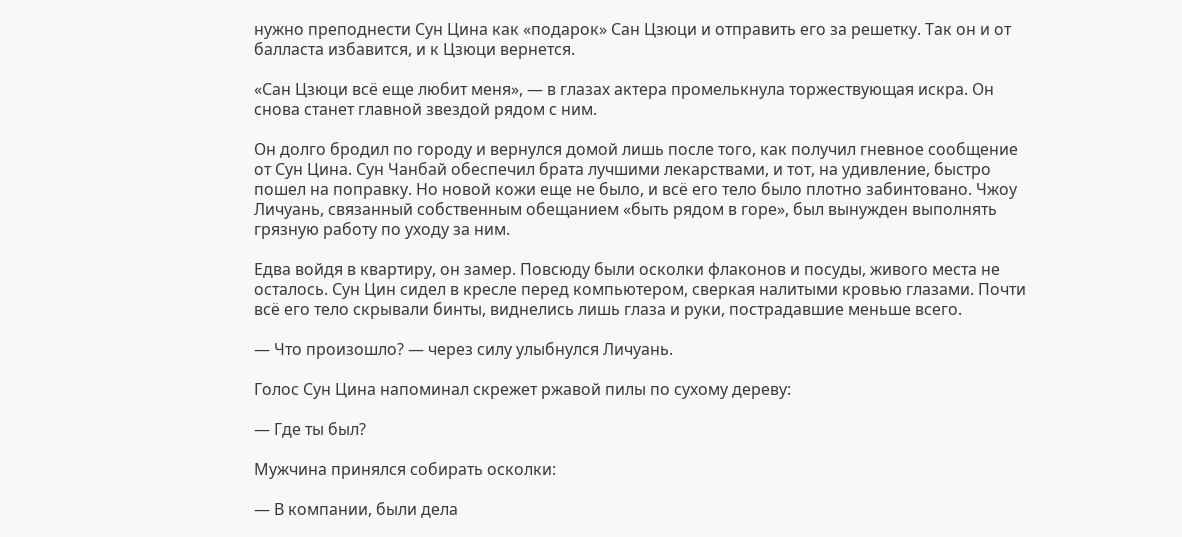нужно преподнести Сун Цина как «подарок» Сан Цзюци и отправить его за решетку. Так он и от балласта избавится, и к Цзюци вернется.

«Сан Цзюци всё еще любит меня», — в глазах актера промелькнула торжествующая искра. Он снова станет главной звездой рядом с ним.

Он долго бродил по городу и вернулся домой лишь после того, как получил гневное сообщение от Сун Цина. Сун Чанбай обеспечил брата лучшими лекарствами, и тот, на удивление, быстро пошел на поправку. Но новой кожи еще не было, и всё его тело было плотно забинтовано. Чжоу Личуань, связанный собственным обещанием «быть рядом в горе», был вынужден выполнять грязную работу по уходу за ним.

Едва войдя в квартиру, он замер. Повсюду были осколки флаконов и посуды, живого места не осталось. Сун Цин сидел в кресле перед компьютером, сверкая налитыми кровью глазами. Почти всё его тело скрывали бинты, виднелись лишь глаза и руки, пострадавшие меньше всего.

— Что произошло? — через силу улыбнулся Личуань.

Голос Сун Цина напоминал скрежет ржавой пилы по сухому дереву:

— Где ты был?

Мужчина принялся собирать осколки:

— В компании, были дела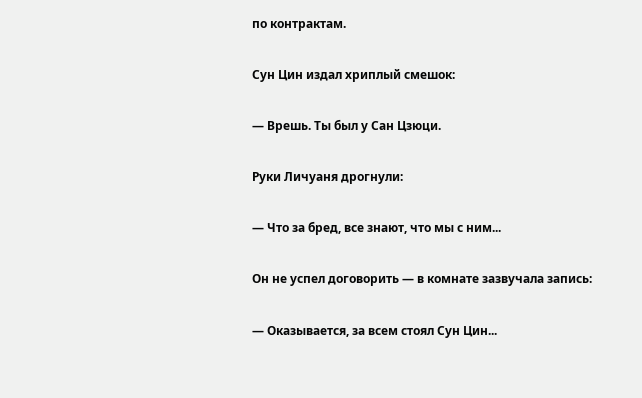по контрактам.

Сун Цин издал хриплый смешок:

— Врешь. Ты был у Сан Цзюци.

Руки Личуаня дрогнули:

— Что за бред, все знают, что мы с ним...

Он не успел договорить — в комнате зазвучала запись:

— Оказывается, за всем стоял Сун Цин...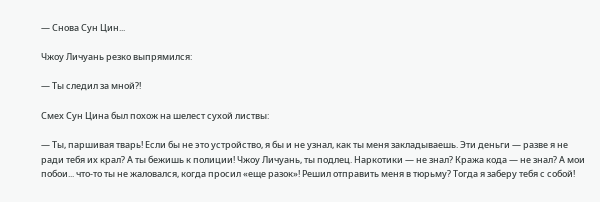— Снова Сун Цин...

Чжоу Личуань резко выпрямился:

— Ты следил за мной?!

Смех Сун Цина был похож на шелест сухой листвы:

— Ты, паршивая тварь! Если бы не это устройство, я бы и не узнал, как ты меня закладываешь. Эти деньги — разве я не ради тебя их крал? А ты бежишь к полиции! Чжоу Личуань, ты подлец. Наркотики — не знал? Кража кода — не знал? А мои побои... что-то ты не жаловался, когда просил «еще разок»! Решил отправить меня в тюрьму? Тогда я заберу тебя с собой!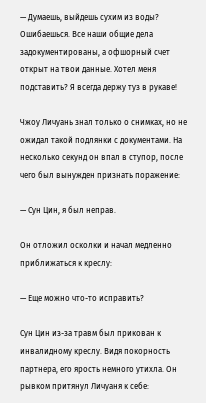— Думаешь, выйдешь сухим из воды? Ошибаешься. Все наши общие дела задокументированы, а офшорный счет открыт на твои данные. Хотел меня подставить? Я всегда держу туз в рукаве!

Чжоу Личуань знал только о снимках, но не ожидал такой подлянки с документами. На несколько секунд он впал в ступор, после чего был вынужден признать поражение:

— Сун Цин, я был неправ.

Он отложил осколки и начал медленно приближаться к креслу:

— Еще можно что-то исправить?

Сун Цин из-за травм был прикован к инвалидному креслу. Видя покорность партнера, его ярость немного утихла. Он рывком притянул Личуаня к себе: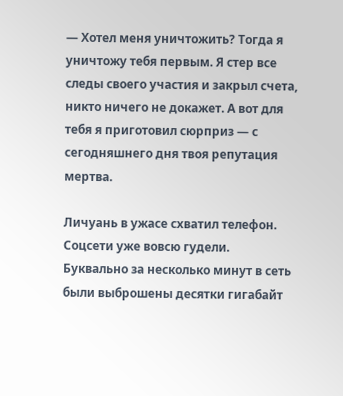— Хотел меня уничтожить? Тогда я уничтожу тебя первым. Я стер все следы своего участия и закрыл счета, никто ничего не докажет. А вот для тебя я приготовил сюрприз — с сегодняшнего дня твоя репутация мертва.

Личуань в ужасе схватил телефон. Соцсети уже вовсю гудели. Буквально за несколько минут в сеть были выброшены десятки гигабайт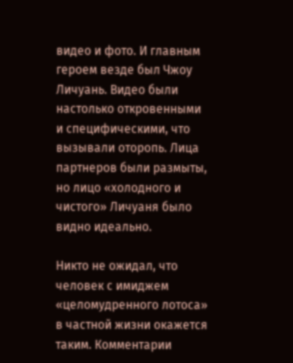видео и фото. И главным героем везде был Чжоу Личуань. Видео были настолько откровенными и специфическими, что вызывали оторопь. Лица партнеров были размыты, но лицо «холодного и чистого» Личуаня было видно идеально.

Никто не ожидал, что человек с имиджем «целомудренного лотоса» в частной жизни окажется таким. Комментарии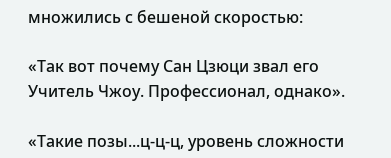множились с бешеной скоростью:

«Так вот почему Сан Цзюци звал его Учитель Чжоу. Профессионал, однако».

«Такие позы...ц-ц-ц, уровень сложности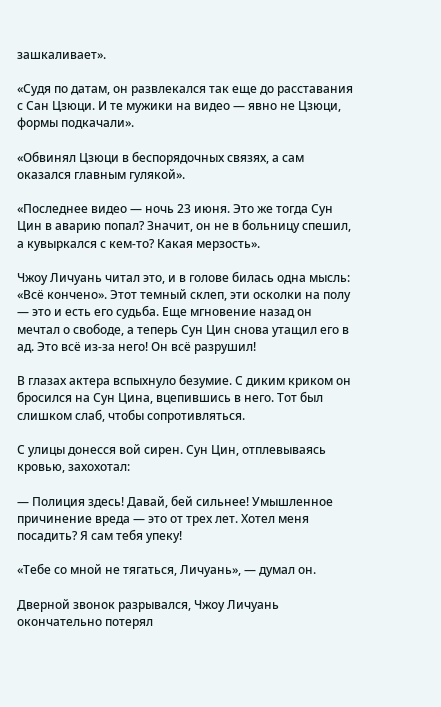зашкаливает».

«Судя по датам, он развлекался так еще до расставания с Сан Цзюци. И те мужики на видео — явно не Цзюци, формы подкачали».

«Обвинял Цзюци в беспорядочных связях, а сам оказался главным гулякой».

«Последнее видео — ночь 23 июня. Это же тогда Сун Цин в аварию попал? Значит, он не в больницу спешил, а кувыркался с кем-то? Какая мерзость».

Чжоу Личуань читал это, и в голове билась одна мысль: «Всё кончено». Этот темный склеп, эти осколки на полу — это и есть его судьба. Еще мгновение назад он мечтал о свободе, а теперь Сун Цин снова утащил его в ад. Это всё из-за него! Он всё разрушил!

В глазах актера вспыхнуло безумие. С диким криком он бросился на Сун Цина, вцепившись в него. Тот был слишком слаб, чтобы сопротивляться.

С улицы донесся вой сирен. Сун Цин, отплевываясь кровью, захохотал:

— Полиция здесь! Давай, бей сильнее! Умышленное причинение вреда — это от трех лет. Хотел меня посадить? Я сам тебя упеку!

«Тебе со мной не тягаться, Личуань», — думал он.

Дверной звонок разрывался, Чжоу Личуань окончательно потерял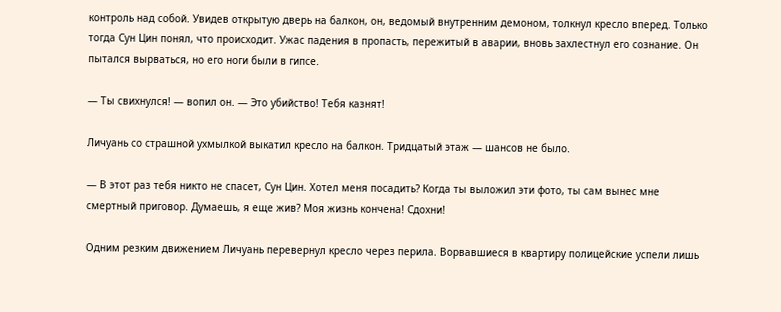контроль над собой. Увидев открытую дверь на балкон, он, ведомый внутренним демоном, толкнул кресло вперед. Только тогда Сун Цин понял, что происходит. Ужас падения в пропасть, пережитый в аварии, вновь захлестнул его сознание. Он пытался вырваться, но его ноги были в гипсе.

— Ты свихнулся! — вопил он. — Это убийство! Тебя казнят!

Личуань со страшной ухмылкой выкатил кресло на балкон. Тридцатый этаж — шансов не было.

— В этот раз тебя никто не спасет, Сун Цин. Хотел меня посадить? Когда ты выложил эти фото, ты сам вынес мне смертный приговор. Думаешь, я еще жив? Моя жизнь кончена! Сдохни!

Одним резким движением Личуань перевернул кресло через перила. Ворвавшиеся в квартиру полицейские успели лишь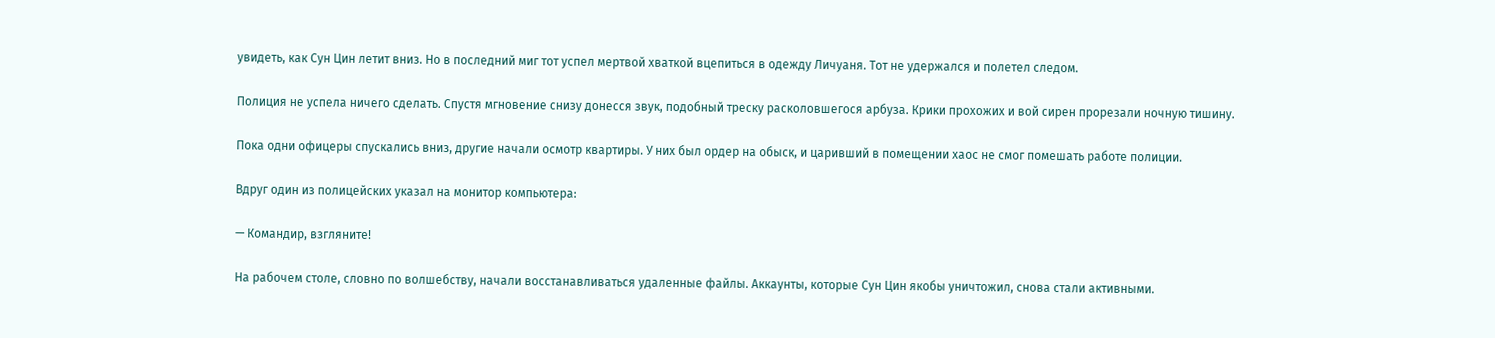увидеть, как Сун Цин летит вниз. Но в последний миг тот успел мертвой хваткой вцепиться в одежду Личуаня. Тот не удержался и полетел следом.

Полиция не успела ничего сделать. Спустя мгновение снизу донесся звук, подобный треску расколовшегося арбуза. Крики прохожих и вой сирен прорезали ночную тишину.

Пока одни офицеры спускались вниз, другие начали осмотр квартиры. У них был ордер на обыск, и царивший в помещении хаос не смог помешать работе полиции.

Вдруг один из полицейских указал на монитор компьютера:

— Командир, взгляните!

На рабочем столе, словно по волшебству, начали восстанавливаться удаленные файлы. Аккаунты, которые Сун Цин якобы уничтожил, снова стали активными.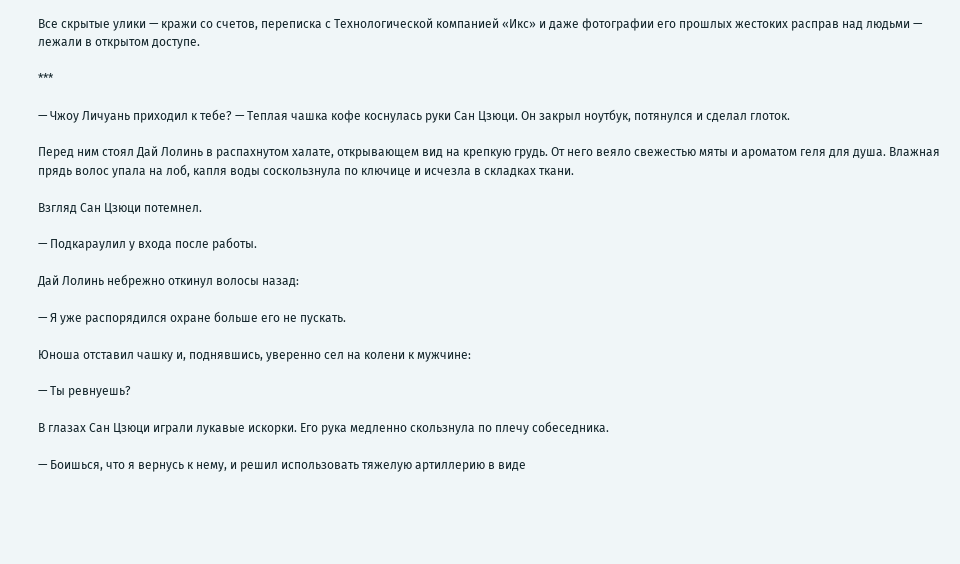Все скрытые улики — кражи со счетов, переписка с Технологической компанией «Икс» и даже фотографии его прошлых жестоких расправ над людьми — лежали в открытом доступе.

***

— Чжоу Личуань приходил к тебе? — Теплая чашка кофе коснулась руки Сан Цзюци. Он закрыл ноутбук, потянулся и сделал глоток.

Перед ним стоял Дай Лолинь в распахнутом халате, открывающем вид на крепкую грудь. От него веяло свежестью мяты и ароматом геля для душа. Влажная прядь волос упала на лоб, капля воды соскользнула по ключице и исчезла в складках ткани.

Взгляд Сан Цзюци потемнел.

— Подкараулил у входа после работы.

Дай Лолинь небрежно откинул волосы назад:

— Я уже распорядился охране больше его не пускать.

Юноша отставил чашку и, поднявшись, уверенно сел на колени к мужчине:

— Ты ревнуешь?

В глазах Сан Цзюци играли лукавые искорки. Его рука медленно скользнула по плечу собеседника.

— Боишься, что я вернусь к нему, и решил использовать тяжелую артиллерию в виде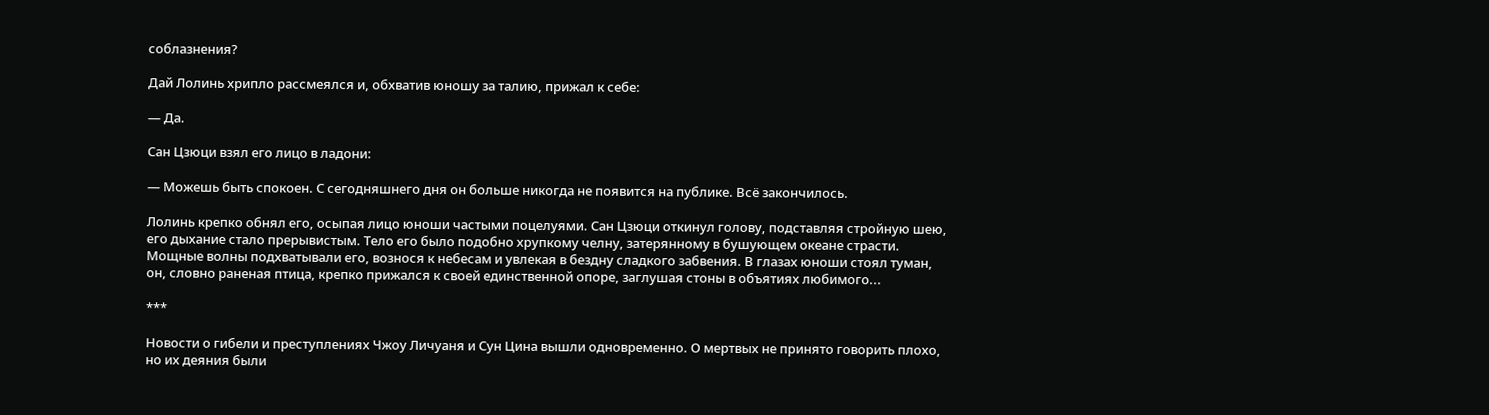соблазнения?

Дай Лолинь хрипло рассмеялся и, обхватив юношу за талию, прижал к себе:

— Да.

Сан Цзюци взял его лицо в ладони:

— Можешь быть спокоен. С сегодняшнего дня он больше никогда не появится на публике. Всё закончилось.

Лолинь крепко обнял его, осыпая лицо юноши частыми поцелуями. Сан Цзюци откинул голову, подставляя стройную шею, его дыхание стало прерывистым. Тело его было подобно хрупкому челну, затерянному в бушующем океане страсти. Мощные волны подхватывали его, вознося к небесам и увлекая в бездну сладкого забвения. В глазах юноши стоял туман, он, словно раненая птица, крепко прижался к своей единственной опоре, заглушая стоны в объятиях любимого...

***

Новости о гибели и преступлениях Чжоу Личуаня и Сун Цина вышли одновременно. О мертвых не принято говорить плохо, но их деяния были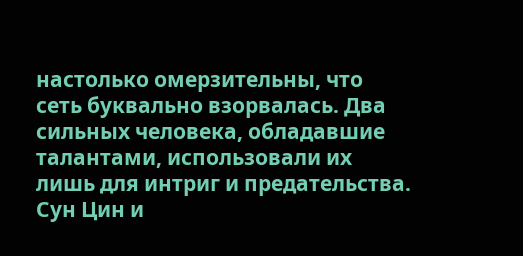настолько омерзительны, что сеть буквально взорвалась. Два сильных человека, обладавшие талантами, использовали их лишь для интриг и предательства. Сун Цин и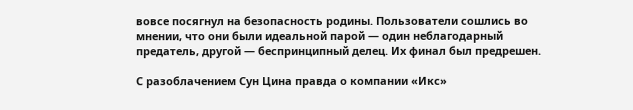вовсе посягнул на безопасность родины. Пользователи сошлись во мнении, что они были идеальной парой — один неблагодарный предатель, другой — беспринципный делец. Их финал был предрешен.

С разоблачением Сун Цина правда о компании «Икс»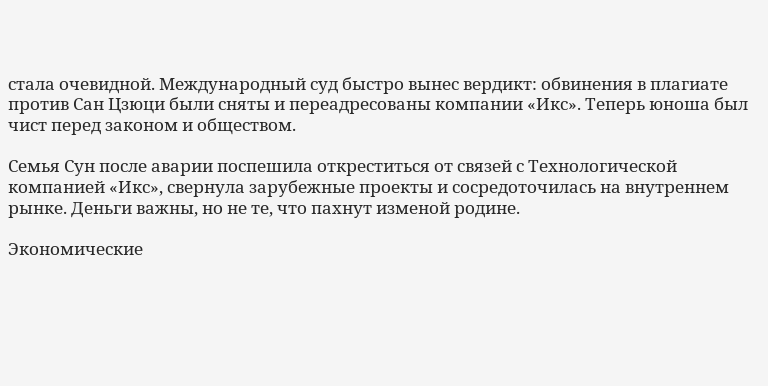стала очевидной. Международный суд быстро вынес вердикт: обвинения в плагиате против Сан Цзюци были сняты и переадресованы компании «Икс». Теперь юноша был чист перед законом и обществом.

Семья Сун после аварии поспешила откреститься от связей с Технологической компанией «Икс», свернула зарубежные проекты и сосредоточилась на внутреннем рынке. Деньги важны, но не те, что пахнут изменой родине.

Экономические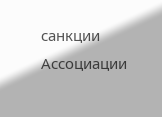санкции Ассоциации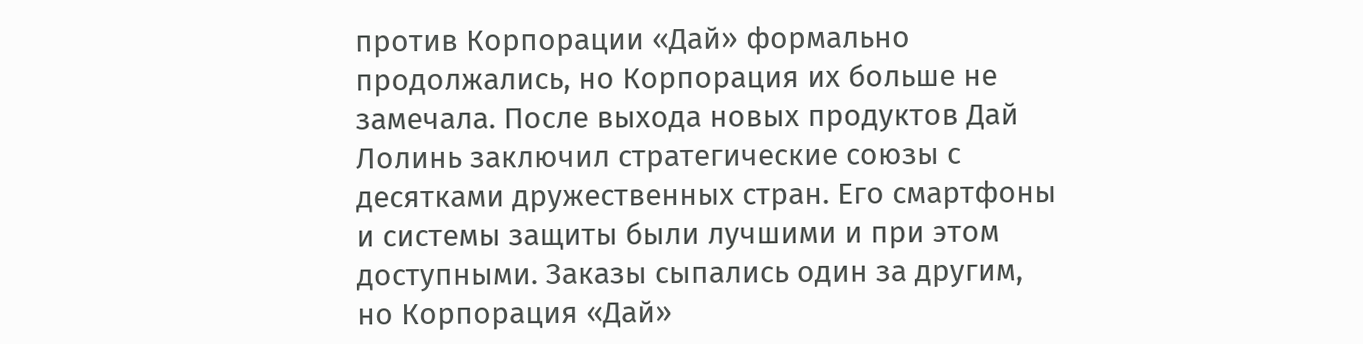против Корпорации «Дай» формально продолжались, но Корпорация их больше не замечала. После выхода новых продуктов Дай Лолинь заключил стратегические союзы с десятками дружественных стран. Его смартфоны и системы защиты были лучшими и при этом доступными. Заказы сыпались один за другим, но Корпорация «Дай»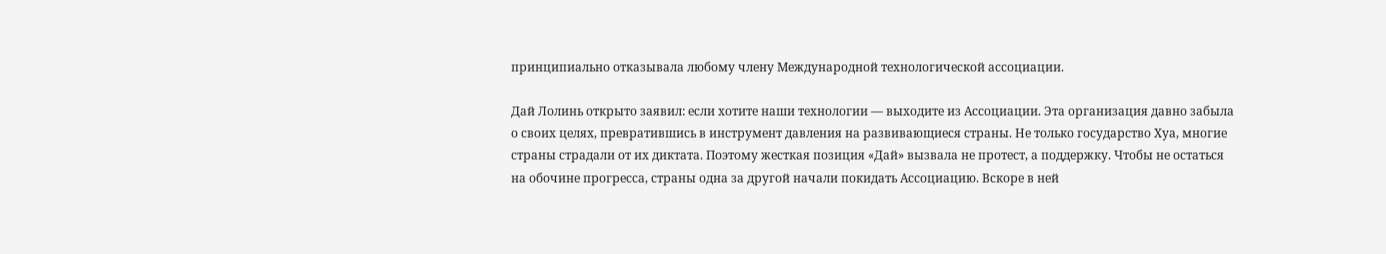принципиально отказывала любому члену Международной технологической ассоциации.

Дай Лолинь открыто заявил: если хотите наши технологии — выходите из Ассоциации. Эта организация давно забыла о своих целях, превратившись в инструмент давления на развивающиеся страны. Не только государство Хуа, многие страны страдали от их диктата. Поэтому жесткая позиция «Дай» вызвала не протест, а поддержку. Чтобы не остаться на обочине прогресса, страны одна за другой начали покидать Ассоциацию. Вскоре в ней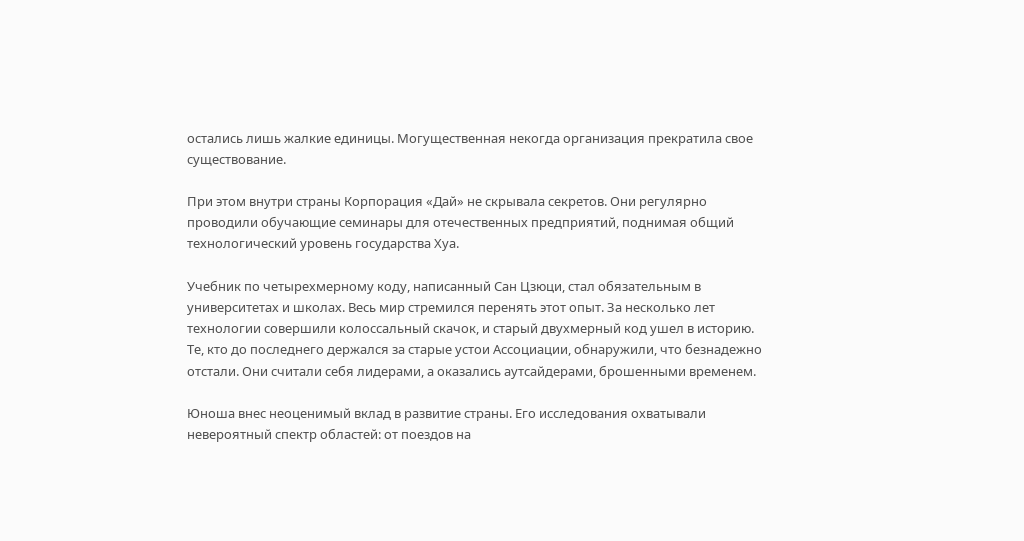остались лишь жалкие единицы. Могущественная некогда организация прекратила свое существование.

При этом внутри страны Корпорация «Дай» не скрывала секретов. Они регулярно проводили обучающие семинары для отечественных предприятий, поднимая общий технологический уровень государства Хуа.

Учебник по четырехмерному коду, написанный Сан Цзюци, стал обязательным в университетах и школах. Весь мир стремился перенять этот опыт. За несколько лет технологии совершили колоссальный скачок, и старый двухмерный код ушел в историю. Те, кто до последнего держался за старые устои Ассоциации, обнаружили, что безнадежно отстали. Они считали себя лидерами, а оказались аутсайдерами, брошенными временем.

Юноша внес неоценимый вклад в развитие страны. Его исследования охватывали невероятный спектр областей: от поездов на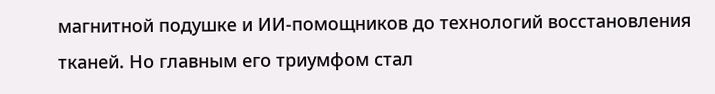магнитной подушке и ИИ-помощников до технологий восстановления тканей. Но главным его триумфом стал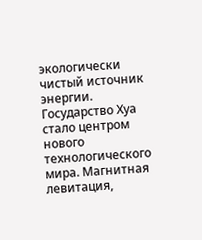экологически чистый источник энергии. Государство Хуа стало центром нового технологического мира. Магнитная левитация,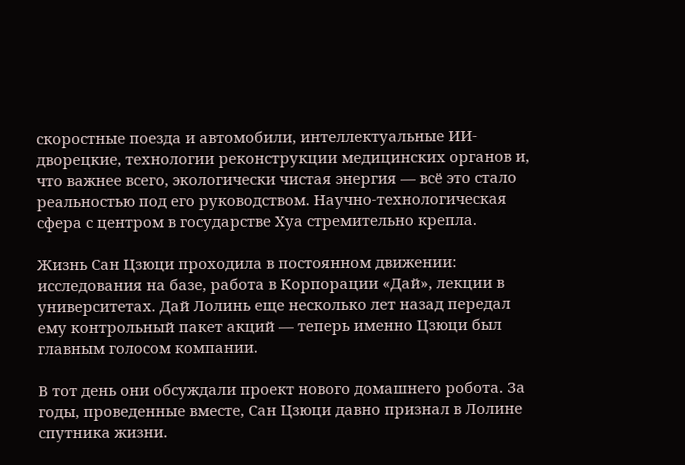скоростные поезда и автомобили, интеллектуальные ИИ-дворецкие, технологии реконструкции медицинских органов и, что важнее всего, экологически чистая энергия — всё это стало реальностью под его руководством. Научно-технологическая сфера с центром в государстве Хуа стремительно крепла.

Жизнь Сан Цзюци проходила в постоянном движении: исследования на базе, работа в Корпорации «Дай», лекции в университетах. Дай Лолинь еще несколько лет назад передал ему контрольный пакет акций — теперь именно Цзюци был главным голосом компании.

В тот день они обсуждали проект нового домашнего робота. За годы, проведенные вместе, Сан Цзюци давно признал в Лолине спутника жизни.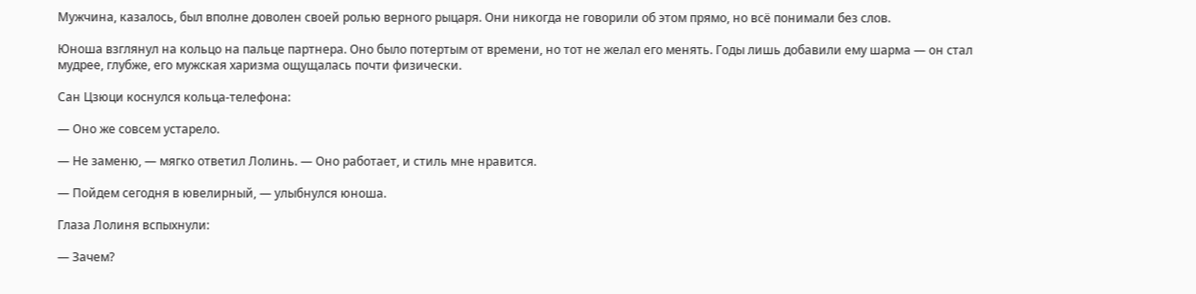Мужчина, казалось, был вполне доволен своей ролью верного рыцаря. Они никогда не говорили об этом прямо, но всё понимали без слов.

Юноша взглянул на кольцо на пальце партнера. Оно было потертым от времени, но тот не желал его менять. Годы лишь добавили ему шарма — он стал мудрее, глубже, его мужская харизма ощущалась почти физически.

Сан Цзюци коснулся кольца-телефона:

— Оно же совсем устарело.

— Не заменю, — мягко ответил Лолинь. — Оно работает, и стиль мне нравится.

— Пойдем сегодня в ювелирный, — улыбнулся юноша.

Глаза Лолиня вспыхнули:

— Зачем?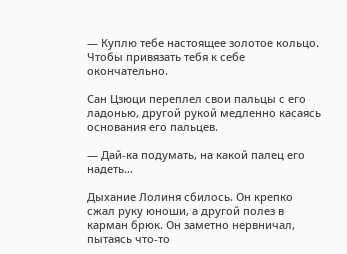— Куплю тебе настоящее золотое кольцо. Чтобы привязать тебя к себе окончательно.

Сан Цзюци переплел свои пальцы с его ладонью, другой рукой медленно касаясь основания его пальцев.

— Дай-ка подумать, на какой палец его надеть...

Дыхание Лолиня сбилось. Он крепко сжал руку юноши, а другой полез в карман брюк. Он заметно нервничал, пытаясь что-то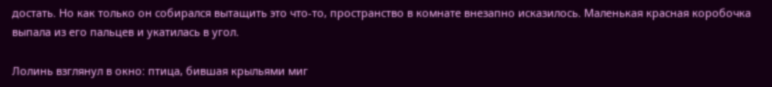достать. Но как только он собирался вытащить это что-то, пространство в комнате внезапно исказилось. Маленькая красная коробочка выпала из его пальцев и укатилась в угол.

Лолинь взглянул в окно: птица, бившая крыльями миг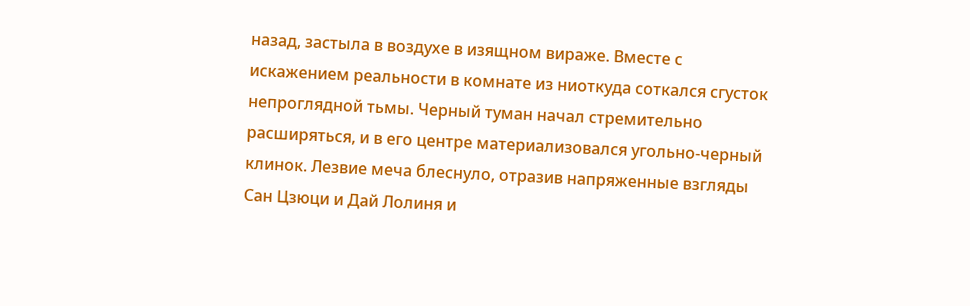назад, застыла в воздухе в изящном вираже. Вместе с искажением реальности в комнате из ниоткуда соткался сгусток непроглядной тьмы. Черный туман начал стремительно расширяться, и в его центре материализовался угольно-черный клинок. Лезвие меча блеснуло, отразив напряженные взгляды Сан Цзюци и Дай Лолиня и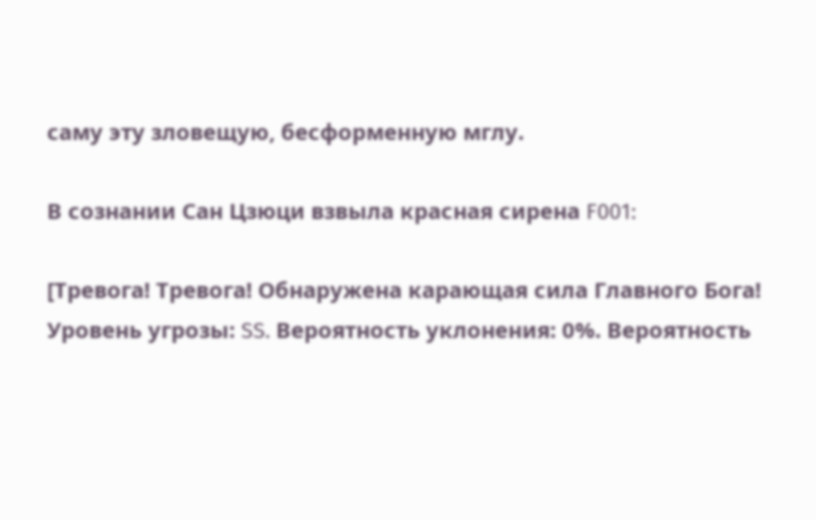саму эту зловещую, бесформенную мглу.

В сознании Сан Цзюци взвыла красная сирена F001:

[Тревога! Тревога! Обнаружена карающая сила Главного Бога! Уровень угрозы: SS. Вероятность уклонения: 0%. Вероятность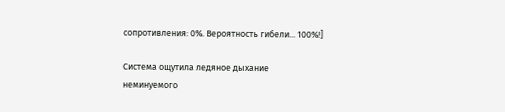сопротивления: 0%. Вероятность гибели... 100%!]

Система ощутила ледяное дыхание неминуемого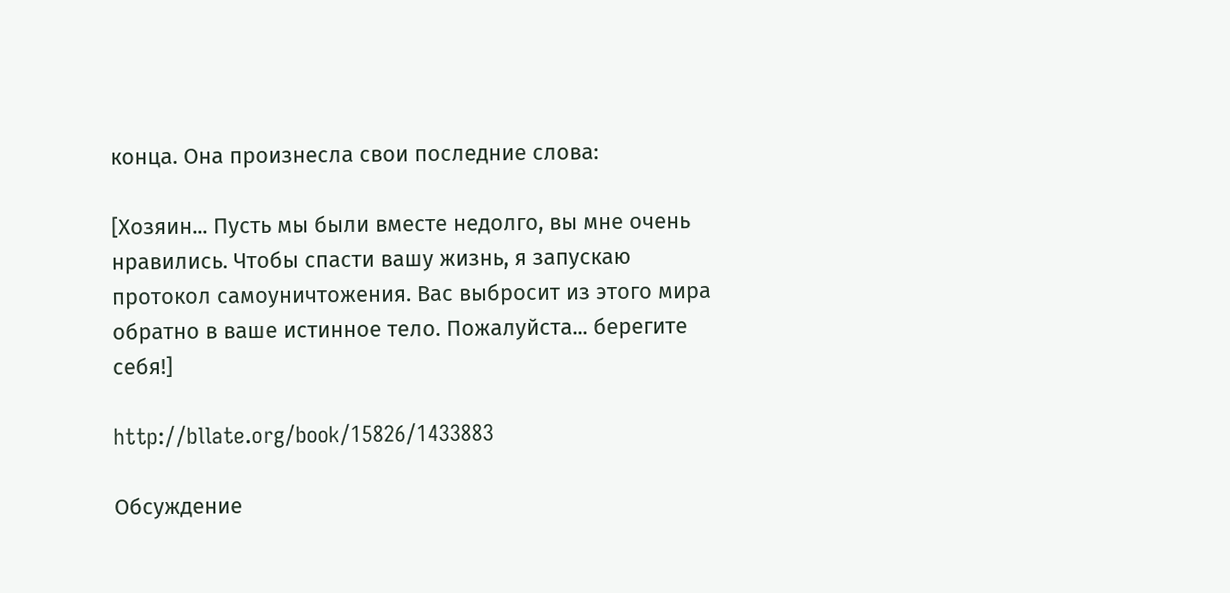конца. Она произнесла свои последние слова:

[Хозяин... Пусть мы были вместе недолго, вы мне очень нравились. Чтобы спасти вашу жизнь, я запускаю протокол самоуничтожения. Вас выбросит из этого мира обратно в ваше истинное тело. Пожалуйста... берегите себя!]

http://bllate.org/book/15826/1433883

Обсуждение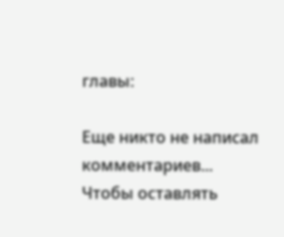главы:

Еще никто не написал комментариев...
Чтобы оставлять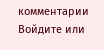комментарии Войдите или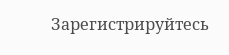Зарегистрируйтесь